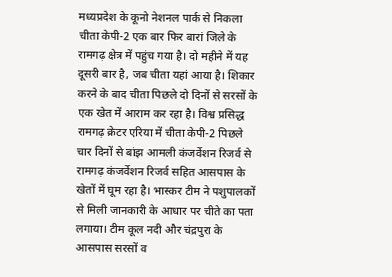मध्यप्रदेश के कूनो नेशनल पार्क से निकला चीता केपी-2 एक बार फिर बारां जिले के रामगढ़ क्षेत्र में पहुंच गया है। दो महीने में यह दूसरी बार है, जब चीता यहां आया है। शिकार करने के बाद चीता पिछले दो दिनों से सरसों के एक खेत में आराम कर रहा है। विश्व प्रसिद्ध रामगढ़ क्रेटर एरिया में चीता केपी-2 पिछले चार दिनों से बांझ आमली कंजर्वेशन रिजर्व से रामगढ़ कंजर्वेशन रिजर्व सहित आसपास के खेतों में घूम रहा है। भास्कर टीम ने पशुपालकों से मिली जानकारी के आधार पर चीते का पता लगाया। टीम कूल नदी और चंद्रपुरा के आसपास सरसों व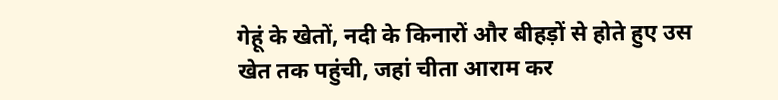गेहूं के खेतों, नदी के किनारों और बीहड़ों से होते हुए उस खेत तक पहुंची, जहां चीता आराम कर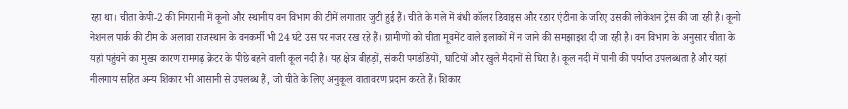रहा था। चीता केपी-2 की निगरानी में कूनो और स्थानीय वन विभाग की टीमें लगातार जुटी हुई हैं। चीते के गले में बंधी कॉलर डिवाइस और रडार एंटीना के जरिए उसकी लोकेशन ट्रेस की जा रही है। कूनो नेशनल पार्क की टीम के अलावा राजस्थान के वनकर्मी भी 24 घंटे उस पर नजर रख रहे हैं। ग्रामीणों को चीता मूवमेंट वाले इलाकों में न जाने की समझाइश दी जा रही है। वन विभाग के अनुसार चीता के यहां पहुंचने का मुख्य कारण रामगढ़ क्रेटर के पीछे बहने वाली कूल नदी है। यह क्षेत्र बीहड़ों, संकरी पगडंडियों, घाटियों और खुले मैदानों से घिरा है। कूल नदी में पानी की पर्याप्त उपलब्धता है और यहां नीलगाय सहित अन्य शिकार भी आसानी से उपलब्ध हैं, जो चीते के लिए अनुकूल वातावरण प्रदान करते हैं। शिकार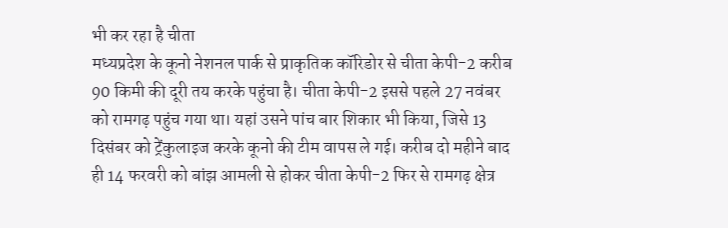भी कर रहा है चीता
मध्यप्रदेश के कूनो नेशनल पार्क से प्राकृतिक कॉरिडोर से चीता केपी-2 करीब 90 किमी की दूरी तय करके पहुंचा है। चीता केपी-2 इससे पहले 27 नवंबर को रामगढ़ पहुंच गया था। यहां उसने पांच बार शिकार भी किया, जिसे 13 दिसंबर को ट्रेंकुलाइज करके कूनो की टीम वापस ले गई। करीब दो महीने बाद ही 14 फरवरी को बांझ आमली से होकर चीता केपी-2 फिर से रामगढ़ क्षेत्र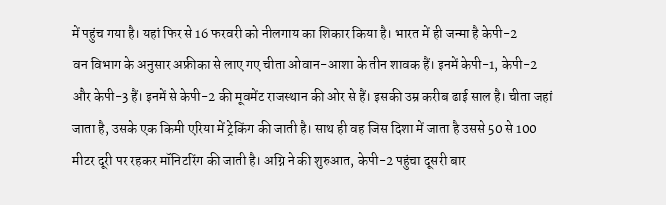में पहुंच गया है। यहां फिर से 16 फरवरी को नीलगाय का शिकार किया है। भारत में ही जन्मा है केपी-2
वन विभाग के अनुसार अफ्रीका से लाए गए चीता ओवान-आशा के तीन शावक हैं। इनमें केपी-1, केपी-2 और केपी-3 हैं। इनमें से केपी-2 की मूवमेंट राजस्थान की ओर से हैं। इसकी उम्र करीब ढाई साल है। चीता जहां जाता है, उसके एक किमी एरिया में ट्रेकिंग की जाती है। साथ ही वह जिस दिशा में जाता है उससे 50 से 100 मीटर दूरी पर रहकर मॉनिटरिंग की जाती है। अग्नि ने की शुरुआत, केपी-2 पहुंचा दूसरी बार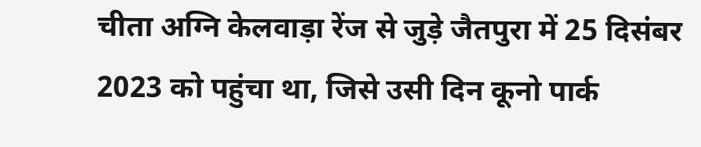चीता अग्नि केलवाड़ा रेंज से जुड़े जैतपुरा में 25 दिसंबर 2023 को पहुंचा था, जिसे उसी दिन कूनो पार्क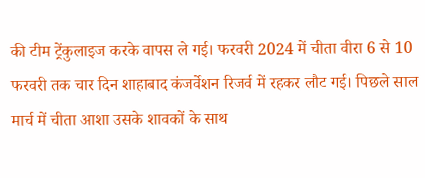की टीम ट्रेंकुलाइज करके वापस ले गई। फरवरी 2024 में चीता वीरा 6 से 10 फरवरी तक चार दिन शाहाबाद कंजर्वेशन रिजर्व में रहकर लौट गई। पिछले साल मार्च में चीता आशा उसके शावकों के साथ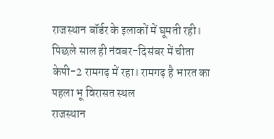राजस्थान बॉर्डर के इलाकों में घूमती रही। पिछले साल ही नंवबर-दिसंबर में चीता केपी-2 रामगढ़ में रहा। रामगढ़ है भारत का पहला भू विरासत स्थल
राजस्थान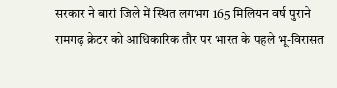सरकार ने बारां जिले में स्थित लगभग 165 मिलियन वर्ष पुराने रामगढ़ क्रेटर को आधिकारिक तौर पर भारत के पहले भू-विरासत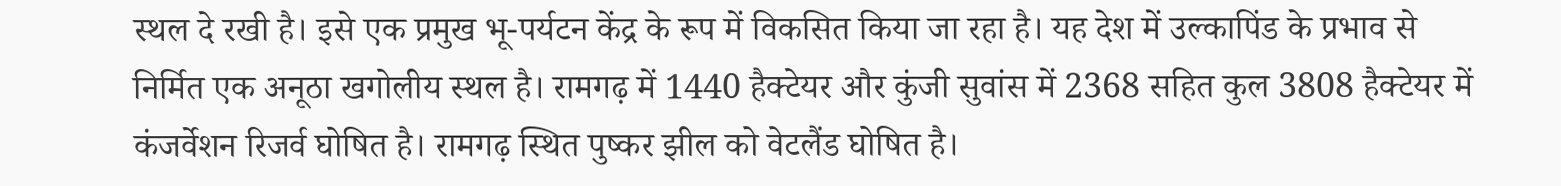स्थल दे रखी है। इसे एक प्रमुख भू-पर्यटन केंद्र के रूप में विकसित किया जा रहा है। यह देश में उल्कापिंड के प्रभाव से निर्मित एक अनूठा खगोलीय स्थल है। रामगढ़ में 1440 हैक्टेयर और कुंजी सुवांस में 2368 सहित कुल 3808 हैक्टेयर में कंजर्वेशन रिजर्व घोषित है। रामगढ़ स्थित पुष्कर झील को वेटलैंड घोषित है।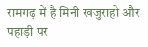रामगढ़ में है मिनी खजुराहो और पहाड़ी पर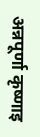अन्नपूर्णा कृष्णाइ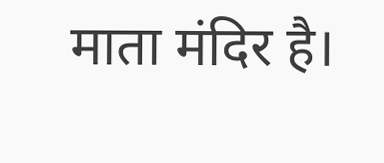माता मंदिर है।